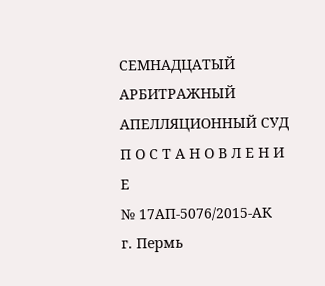СЕМНАДЦАТЫЙ АРБИТРАЖНЫЙ АПЕЛЛЯЦИОННЫЙ СУД
П О С Т А Н О В Л Е Н И Е
№ 17АП-5076/2015-АК
г. Пермь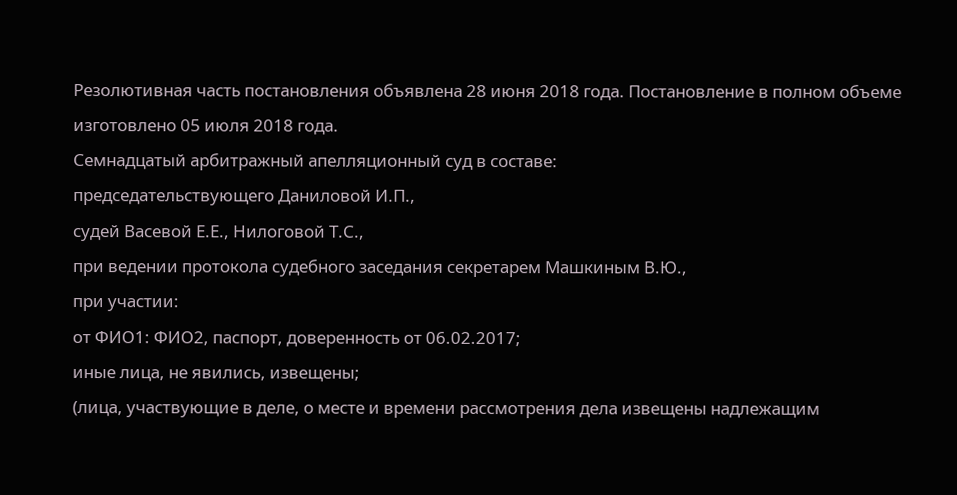Резолютивная часть постановления объявлена 28 июня 2018 года. Постановление в полном объеме изготовлено 05 июля 2018 года.
Семнадцатый арбитражный апелляционный суд в составе:
председательствующего Даниловой И.П.,
судей Васевой Е.Е., Нилоговой Т.С.,
при ведении протокола судебного заседания секретарем Машкиным В.Ю.,
при участии:
от ФИО1: ФИО2, паспорт, доверенность от 06.02.2017;
иные лица, не явились, извещены;
(лица, участвующие в деле, о месте и времени рассмотрения дела извещены надлежащим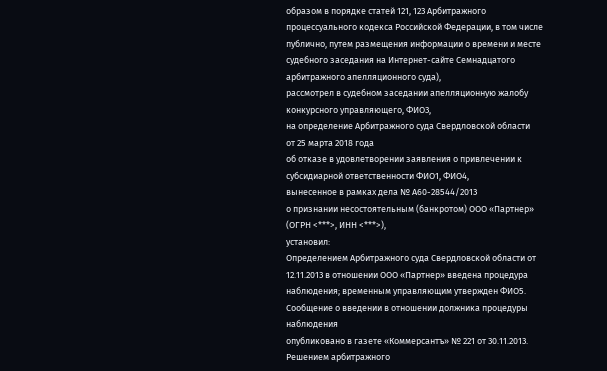образом в порядке статей 121, 123 Арбитражного процессуального кодекса Российской Федерации, в том числе публично, путем размещения информации о времени и месте судебного заседания на Интернет-сайте Семнадцатого арбитражного апелляционного суда),
рассмотрел в судебном заседании апелляционную жалобу конкурсного управляющего, ФИО3,
на определение Арбитражного суда Свердловской области
от 25 марта 2018 года
об отказе в удовлетворении заявления о привлечении к субсидиарной ответственности ФИО1, ФИО4,
вынесенное в рамках дела № А60-28544/2013
о признании несостоятельным (банкротом) ООО «Партнер» (ОГРН <***>, ИНН <***>),
установил:
Определением Арбитражного суда Свердловской области от 12.11.2013 в отношении ООО «Партнер» введена процедура наблюдения; временным управляющим утвержден ФИО5.
Сообщение о введении в отношении должника процедуры наблюдения
опубликовано в газете «Коммерсантъ» № 221 от 30.11.2013.
Решением арбитражного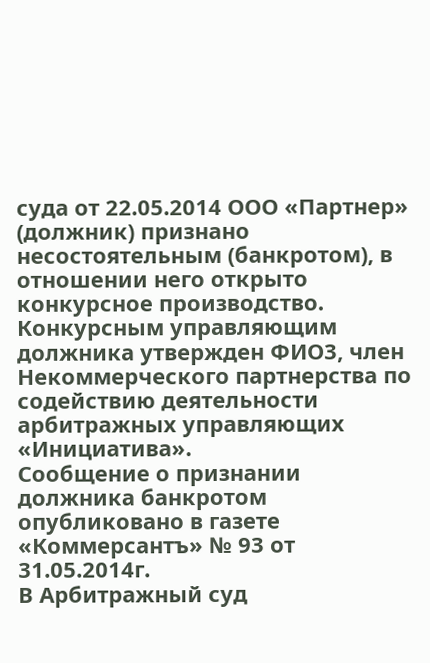суда от 22.05.2014 ООО «Партнер» (должник) признано несостоятельным (банкротом), в отношении него открыто конкурсное производство. Конкурсным управляющим должника утвержден ФИО3, член Некоммерческого партнерства по содействию деятельности арбитражных управляющих «Инициатива».
Сообщение о признании должника банкротом опубликовано в газете «Коммерсантъ» № 93 от 31.05.2014г.
В Арбитражный суд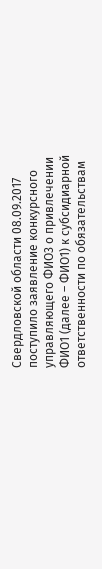Свердловской области 08.09.2017 поступило заявление конкурсного управляющего ФИО3 о привлечении ФИО1 (далее – ФИО1) к субсидиарной ответственности по обязательствам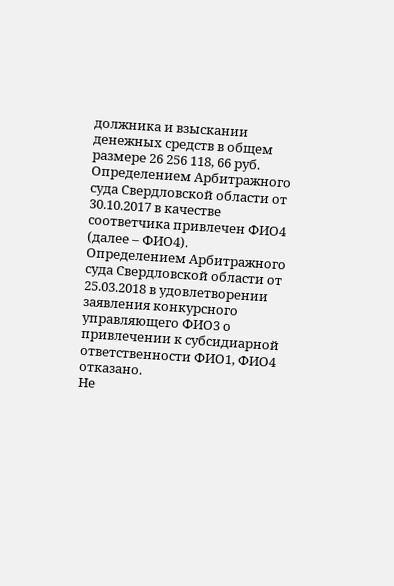должника и взыскании денежных средств в общем размере 26 256 118, 66 руб.
Определением Арбитражного суда Свердловской области от 30.10.2017 в качестве соответчика привлечен ФИО4 (далее – ФИО4).
Определением Арбитражного суда Свердловской области от 25.03.2018 в удовлетворении заявления конкурсного управляющего ФИО3 о привлечении к субсидиарной ответственности ФИО1, ФИО4 отказано.
Не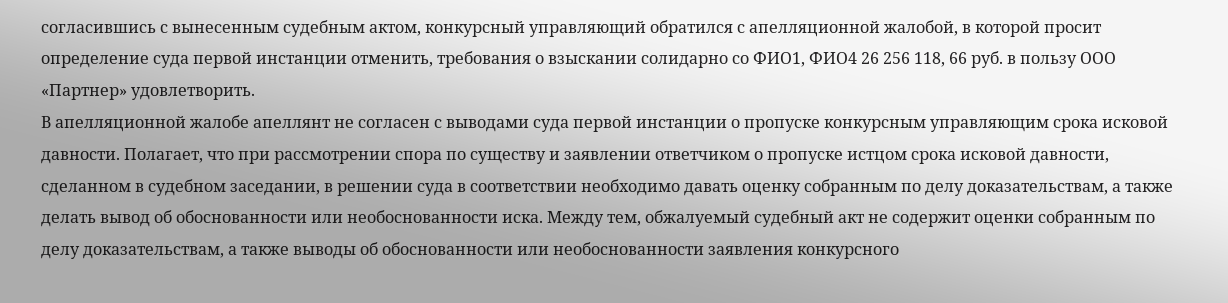согласившись с вынесенным судебным актом, конкурсный управляющий обратился с апелляционной жалобой, в которой просит определение суда первой инстанции отменить, требования о взыскании солидарно со ФИО1, ФИО4 26 256 118, 66 руб. в пользу ООО «Партнер» удовлетворить.
В апелляционной жалобе апеллянт не согласен с выводами суда первой инстанции о пропуске конкурсным управляющим срока исковой давности. Полагает, что при рассмотрении спора по существу и заявлении ответчиком о пропуске истцом срока исковой давности, сделанном в судебном заседании, в решении суда в соответствии необходимо давать оценку собранным по делу доказательствам, а также делать вывод об обоснованности или необоснованности иска. Между тем, обжалуемый судебный акт не содержит оценки собранным по делу доказательствам, а также выводы об обоснованности или необоснованности заявления конкурсного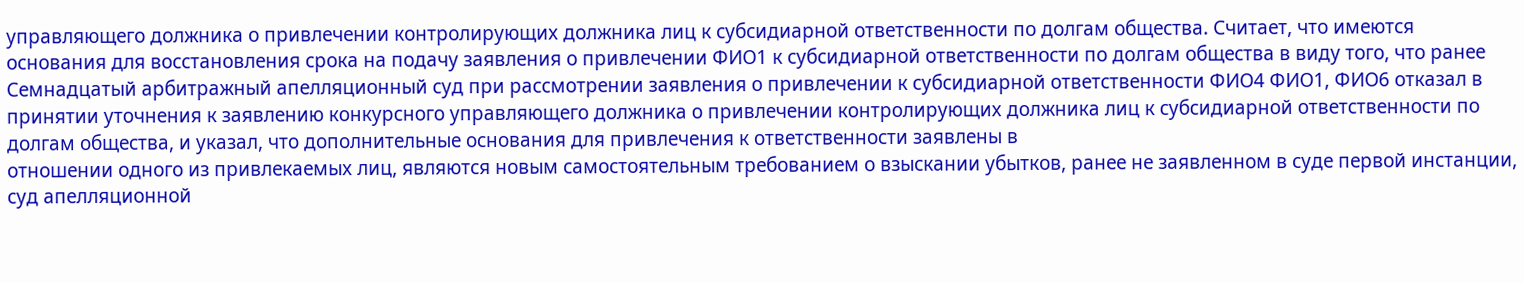управляющего должника о привлечении контролирующих должника лиц к субсидиарной ответственности по долгам общества. Считает, что имеются основания для восстановления срока на подачу заявления о привлечении ФИО1 к субсидиарной ответственности по долгам общества в виду того, что ранее Семнадцатый арбитражный апелляционный суд при рассмотрении заявления о привлечении к субсидиарной ответственности ФИО4 ФИО1, ФИО6 отказал в принятии уточнения к заявлению конкурсного управляющего должника о привлечении контролирующих должника лиц к субсидиарной ответственности по долгам общества, и указал, что дополнительные основания для привлечения к ответственности заявлены в
отношении одного из привлекаемых лиц, являются новым самостоятельным требованием о взыскании убытков, ранее не заявленном в суде первой инстанции, суд апелляционной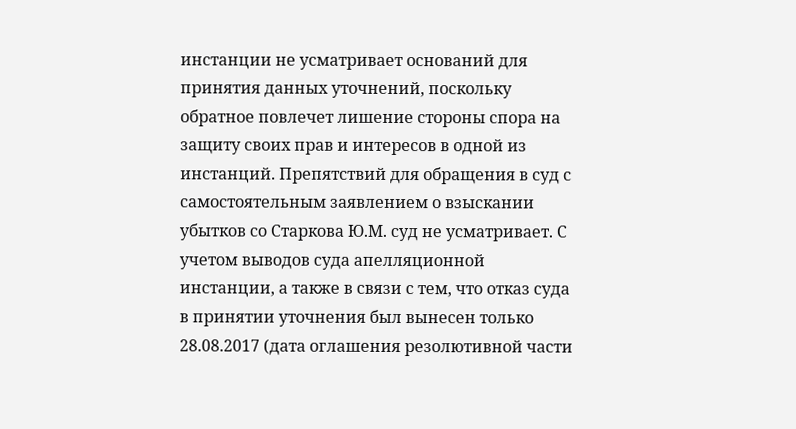инстанции не усматривает оснований для принятия данных уточнений, поскольку обратное повлечет лишение стороны спора на защиту своих прав и интересов в одной из инстанций. Препятствий для обращения в суд с самостоятельным заявлением о взыскании убытков со Старкова Ю.М. суд не усматривает. С учетом выводов суда апелляционной инстанции, а также в связи с тем, что отказ суда в принятии уточнения был вынесен только 28.08.2017 (дата оглашения резолютивной части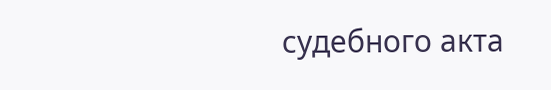судебного акта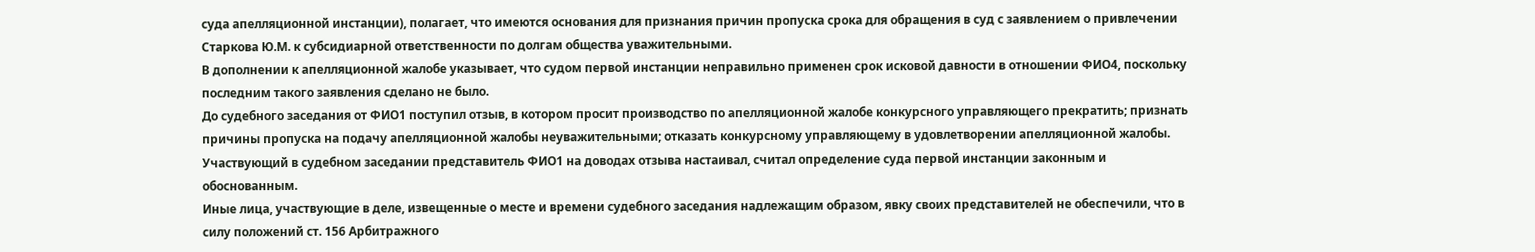суда апелляционной инстанции), полагает, что имеются основания для признания причин пропуска срока для обращения в суд с заявлением о привлечении Старкова Ю.М. к субсидиарной ответственности по долгам общества уважительными.
В дополнении к апелляционной жалобе указывает, что судом первой инстанции неправильно применен срок исковой давности в отношении ФИО4, поскольку последним такого заявления сделано не было.
До судебного заседания от ФИО1 поступил отзыв, в котором просит производство по апелляционной жалобе конкурсного управляющего прекратить; признать причины пропуска на подачу апелляционной жалобы неуважительными; отказать конкурсному управляющему в удовлетворении апелляционной жалобы.
Участвующий в судебном заседании представитель ФИО1 на доводах отзыва настаивал, считал определение суда первой инстанции законным и обоснованным.
Иные лица, участвующие в деле, извещенные о месте и времени судебного заседания надлежащим образом, явку своих представителей не обеспечили, что в силу положений ст. 156 Арбитражного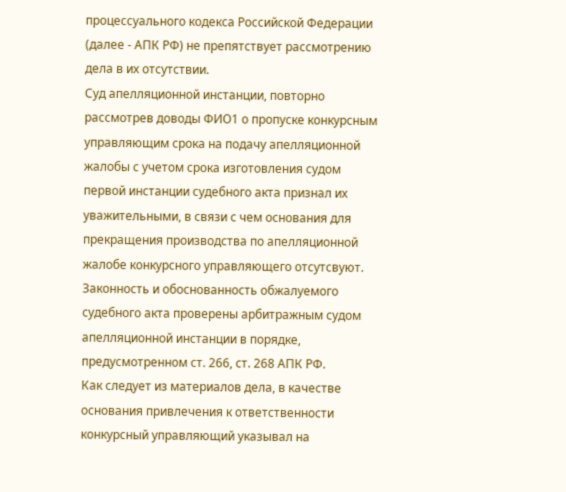процессуального кодекса Российской Федерации (далее - АПК РФ) не препятствует рассмотрению дела в их отсутствии.
Суд апелляционной инстанции, повторно рассмотрев доводы ФИО1 о пропуске конкурсным управляющим срока на подачу апелляционной жалобы с учетом срока изготовления судом первой инстанции судебного акта признал их уважительными, в связи с чем основания для прекращения производства по апелляционной жалобе конкурсного управляющего отсутсвуют.
Законность и обоснованность обжалуемого судебного акта проверены арбитражным судом апелляционной инстанции в порядке, предусмотренном ст. 266, ст. 268 АПК РФ.
Как следует из материалов дела, в качестве основания привлечения к ответственности конкурсный управляющий указывал на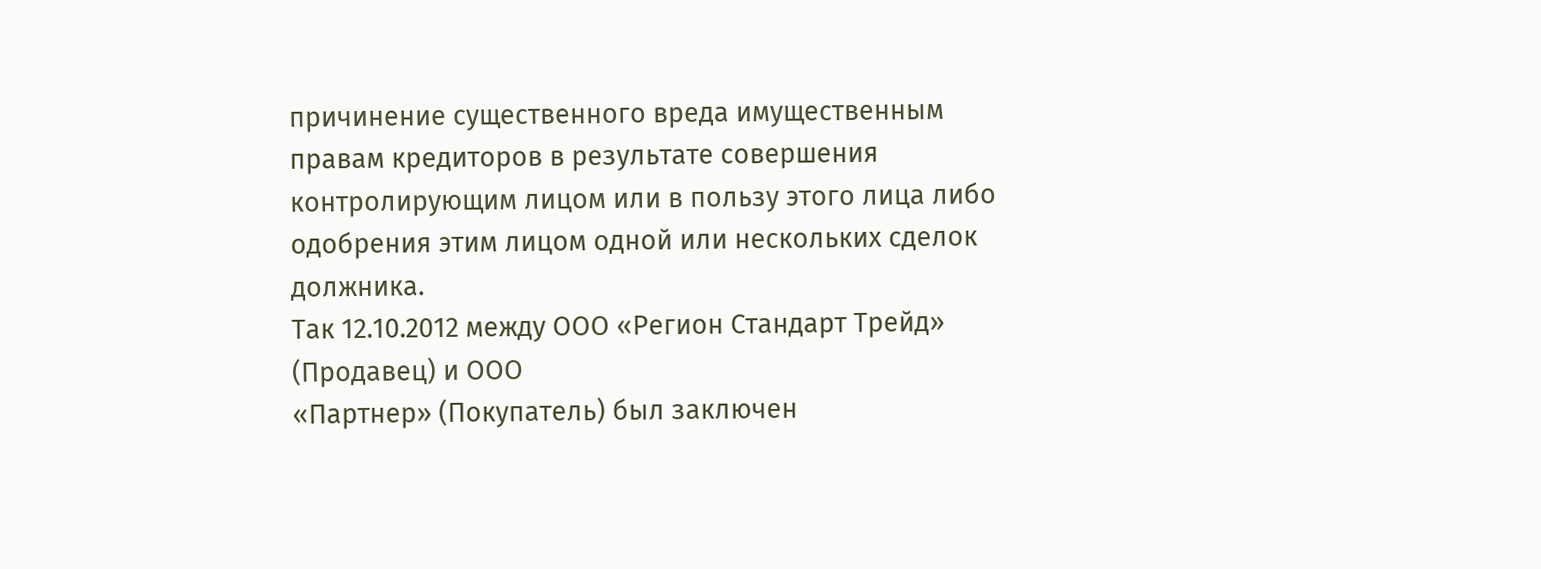причинение существенного вреда имущественным правам кредиторов в результате совершения контролирующим лицом или в пользу этого лица либо одобрения этим лицом одной или нескольких сделок должника.
Так 12.10.2012 между ООО «Регион Стандарт Трейд» (Продавец) и ООО
«Партнер» (Покупатель) был заключен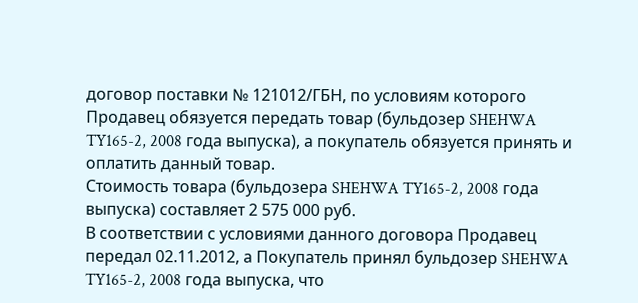договор поставки № 121012/ГБН, по условиям которого Продавец обязуется передать товар (бульдозер SHEHWA TY165-2, 2008 года выпуска), а покупатель обязуется принять и оплатить данный товар.
Стоимость товара (бульдозера SHEHWA TY165-2, 2008 года выпуска) составляет 2 575 000 руб.
В соответствии с условиями данного договора Продавец передал 02.11.2012, а Покупатель принял бульдозер SHEHWA TY165-2, 2008 года выпуска, что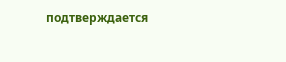подтверждается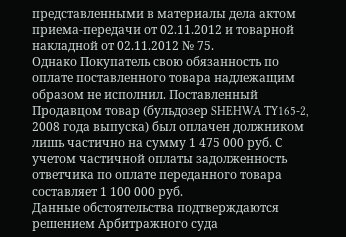представленными в материалы дела актом приема-передачи от 02.11.2012 и товарной накладной от 02.11.2012 № 75.
Однако Покупатель свою обязанность по оплате поставленного товара надлежащим образом не исполнил. Поставленный Продавцом товар (бульдозер SHEHWA TY165-2, 2008 года выпуска) был оплачен должником лишь частично на сумму 1 475 000 руб. С учетом частичной оплаты задолженность ответчика по оплате переданного товара составляет 1 100 000 руб.
Данные обстоятельства подтверждаются решением Арбитражного суда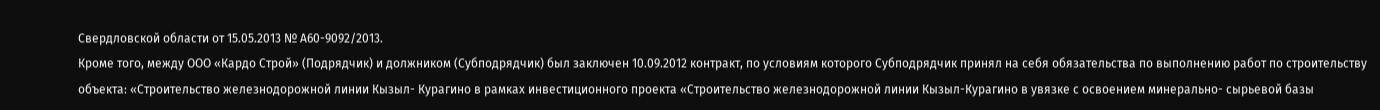Свердловской области от 15.05.2013 № А60-9092/2013.
Кроме того, между ООО «Кардо Строй» (Подрядчик) и должником (Субподрядчик) был заключен 10.09.2012 контракт, по условиям которого Субподрядчик принял на себя обязательства по выполнению работ по строительству объекта: «Строительство железнодорожной линии Кызыл- Курагино в рамках инвестиционного проекта «Строительство железнодорожной линии Кызыл-Курагино в увязке с освоением минерально- сырьевой базы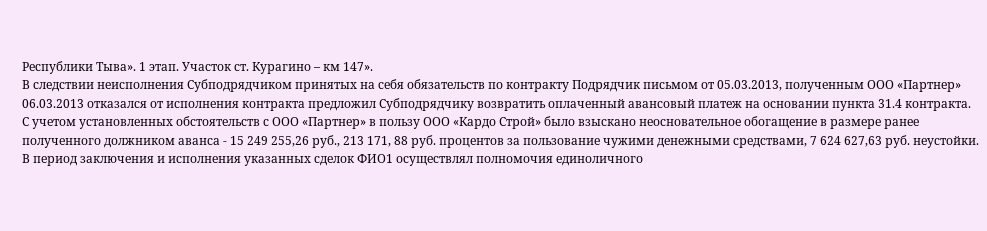Республики Тыва». 1 этап. Участок ст. Курагино – км 147».
В следствии неисполнения Субподрядчиком принятых на себя обязательств по контракту Подрядчик письмом от 05.03.2013, полученным ООО «Партнер» 06.03.2013 отказался от исполнения контракта предложил Субподрядчику возвратить оплаченный авансовый платеж на основании пункта 31.4 контракта.
С учетом установленных обстоятельств с ООО «Партнер» в пользу ООО «Кардо Строй» было взыскано неосновательное обогащение в размере ранее полученного должником аванса - 15 249 255,26 руб., 213 171, 88 руб. процентов за пользование чужими денежными средствами, 7 624 627,63 руб. неустойки.
В период заключения и исполнения указанных сделок ФИО1 осуществлял полномочия единоличного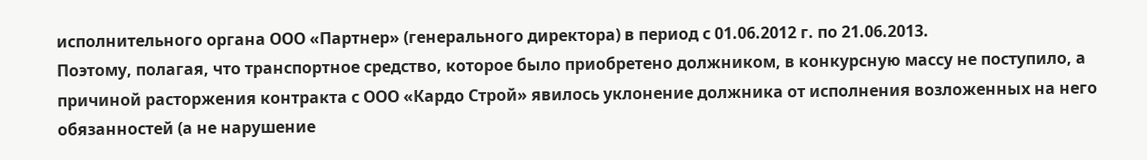исполнительного органа ООО «Партнер» (генерального директора) в период с 01.06.2012 г. по 21.06.2013.
Поэтому, полагая, что транспортное средство, которое было приобретено должником, в конкурсную массу не поступило, а причиной расторжения контракта с ООО «Кардо Строй» явилось уклонение должника от исполнения возложенных на него обязанностей (а не нарушение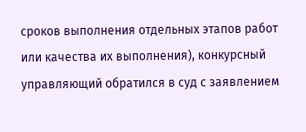сроков выполнения отдельных этапов работ или качества их выполнения), конкурсный управляющий обратился в суд с заявлением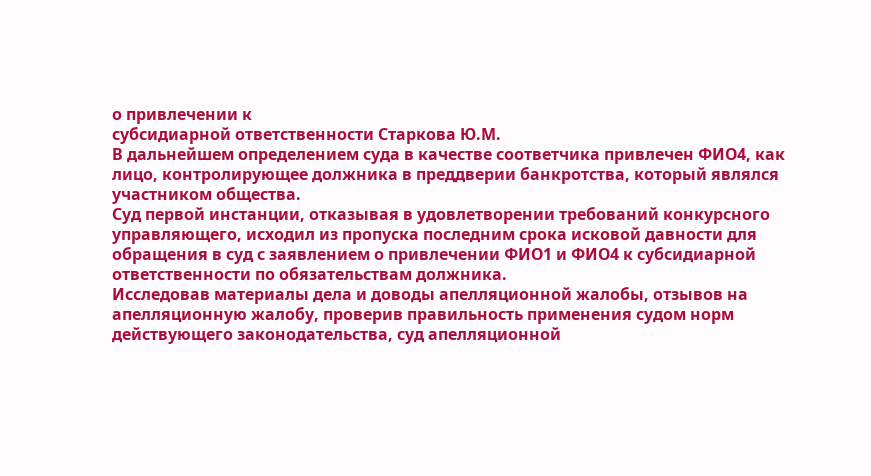о привлечении к
субсидиарной ответственности Старкова Ю.М.
В дальнейшем определением суда в качестве соответчика привлечен ФИО4, как лицо, контролирующее должника в преддверии банкротства, который являлся участником общества.
Суд первой инстанции, отказывая в удовлетворении требований конкурсного управляющего, исходил из пропуска последним срока исковой давности для обращения в суд с заявлением о привлечении ФИО1 и ФИО4 к субсидиарной ответственности по обязательствам должника.
Исследовав материалы дела и доводы апелляционной жалобы, отзывов на апелляционную жалобу, проверив правильность применения судом норм действующего законодательства, суд апелляционной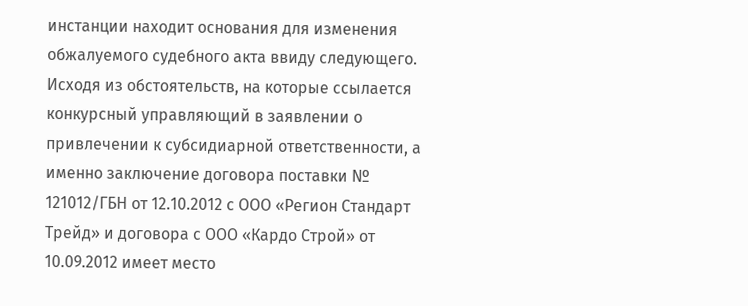инстанции находит основания для изменения обжалуемого судебного акта ввиду следующего.
Исходя из обстоятельств, на которые ссылается конкурсный управляющий в заявлении о привлечении к субсидиарной ответственности, а именно заключение договора поставки № 121012/ГБН от 12.10.2012 с ООО «Регион Стандарт Трейд» и договора с ООО «Кардо Строй» от 10.09.2012 имеет место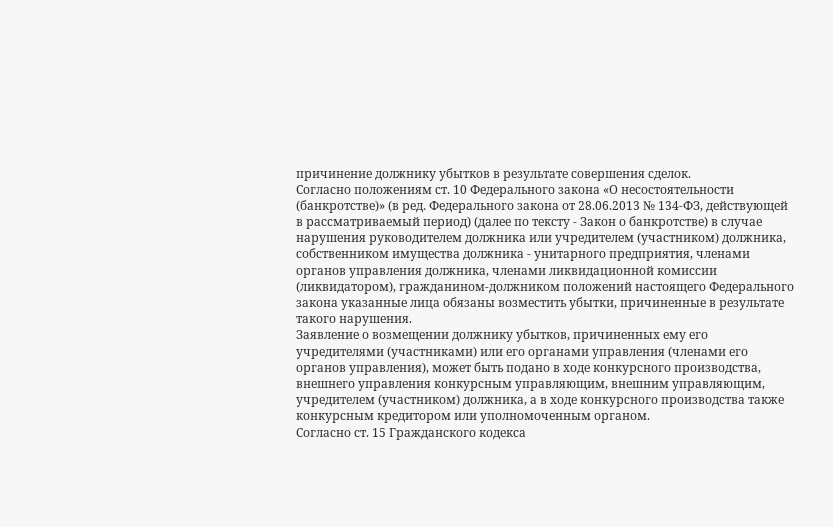причинение должнику убытков в результате совершения сделок.
Согласно положениям ст. 10 Федерального закона «О несостоятельности (банкротстве)» (в ред. Федерального закона от 28.06.2013 № 134-ФЗ, действующей в рассматриваемый период) (далее по тексту - Закон о банкротстве) в случае нарушения руководителем должника или учредителем (участником) должника, собственником имущества должника - унитарного предприятия, членами органов управления должника, членами ликвидационной комиссии (ликвидатором), гражданином-должником положений настоящего Федерального закона указанные лица обязаны возместить убытки, причиненные в результате такого нарушения.
Заявление о возмещении должнику убытков, причиненных ему его учредителями (участниками) или его органами управления (членами его органов управления), может быть подано в ходе конкурсного производства, внешнего управления конкурсным управляющим, внешним управляющим, учредителем (участником) должника, а в ходе конкурсного производства также конкурсным кредитором или уполномоченным органом.
Согласно ст. 15 Гражданского кодекса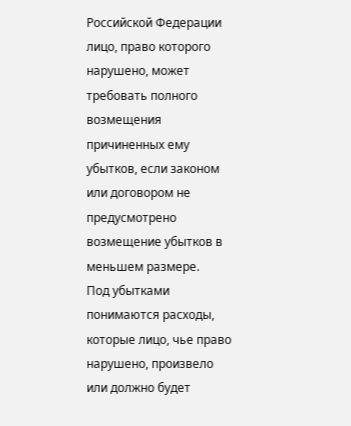Российской Федерации лицо, право которого нарушено, может требовать полного возмещения причиненных ему убытков, если законом или договором не предусмотрено возмещение убытков в меньшем размере.
Под убытками понимаются расходы, которые лицо, чье право нарушено, произвело или должно будет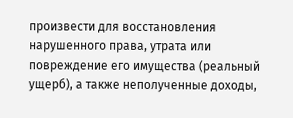произвести для восстановления нарушенного права, утрата или повреждение его имущества (реальный ущерб), а также неполученные доходы,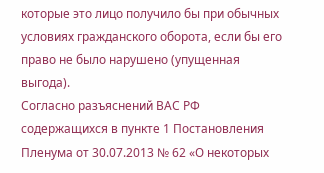которые это лицо получило бы при обычных условиях гражданского оборота, если бы его право не было нарушено (упущенная выгода).
Согласно разъяснений ВАС РФ содержащихся в пункте 1 Постановления Пленума от 30.07.2013 № 62 «О некоторых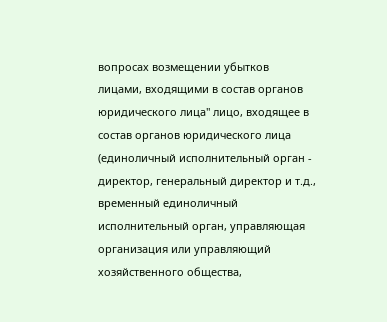вопросах возмещении убытков
лицами, входящими в состав органов юридического лица" лицо, входящее в состав органов юридического лица (единоличный исполнительный орган - директор, генеральный директор и т.д., временный единоличный исполнительный орган, управляющая организация или управляющий хозяйственного общества,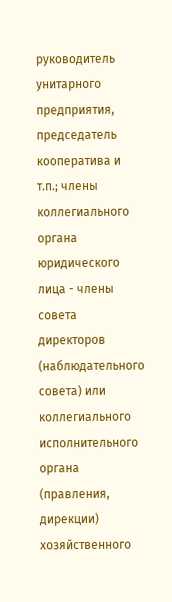руководитель унитарного предприятия, председатель кооператива и т.п.; члены коллегиального органа юридического лица - члены совета директоров (наблюдательного совета) или коллегиального исполнительного органа (правления, дирекции) хозяйственного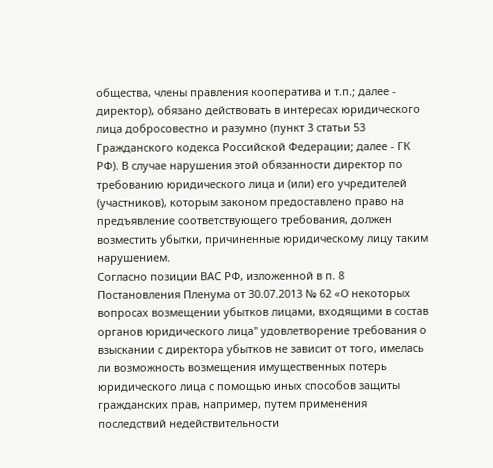общества, члены правления кооператива и т.п.; далее - директор), обязано действовать в интересах юридического лица добросовестно и разумно (пункт 3 статьи 53 Гражданского кодекса Российской Федерации; далее - ГК РФ). В случае нарушения этой обязанности директор по требованию юридического лица и (или) его учредителей (участников), которым законом предоставлено право на предъявление соответствующего требования, должен возместить убытки, причиненные юридическому лицу таким нарушением.
Согласно позиции ВАС РФ, изложенной в п. 8 Постановления Пленума от 30.07.2013 № 62 «О некоторых вопросах возмещении убытков лицами, входящими в состав органов юридического лица" удовлетворение требования о взыскании с директора убытков не зависит от того, имелась ли возможность возмещения имущественных потерь юридического лица с помощью иных способов защиты гражданских прав, например, путем применения последствий недействительности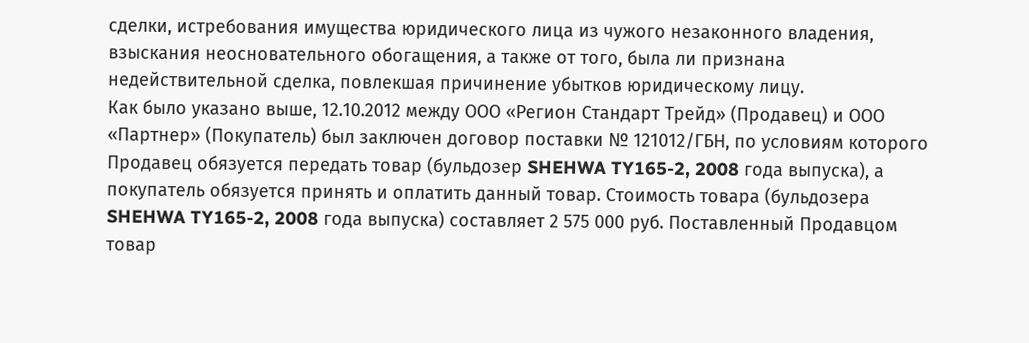сделки, истребования имущества юридического лица из чужого незаконного владения, взыскания неосновательного обогащения, а также от того, была ли признана недействительной сделка, повлекшая причинение убытков юридическому лицу.
Как было указано выше, 12.10.2012 между ООО «Регион Стандарт Трейд» (Продавец) и ООО «Партнер» (Покупатель) был заключен договор поставки № 121012/ГБН, по условиям которого Продавец обязуется передать товар (бульдозер SHEHWA TY165-2, 2008 года выпуска), а покупатель обязуется принять и оплатить данный товар. Стоимость товара (бульдозера SHEHWA TY165-2, 2008 года выпуска) составляет 2 575 000 руб. Поставленный Продавцом товар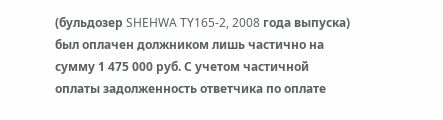(бульдозер SHEHWA TY165-2, 2008 года выпуска) был оплачен должником лишь частично на сумму 1 475 000 руб. С учетом частичной оплаты задолженность ответчика по оплате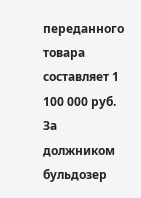переданного товара составляет 1 100 000 руб.
За должником бульдозер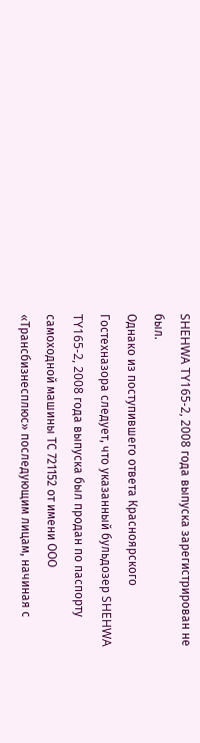SHEHWA TY165-2, 2008 года выпуска зарегистрирован не был.
Однако из поступившего ответа Красноярского Гостехназора следует, что указанный бульдозер SHEHWA TY165-2, 2008 года выпуска был продан по паспорту самоходной машины ТС 721152 от имени ООО «Трансбизнесплюс» последующим лицам, начиная с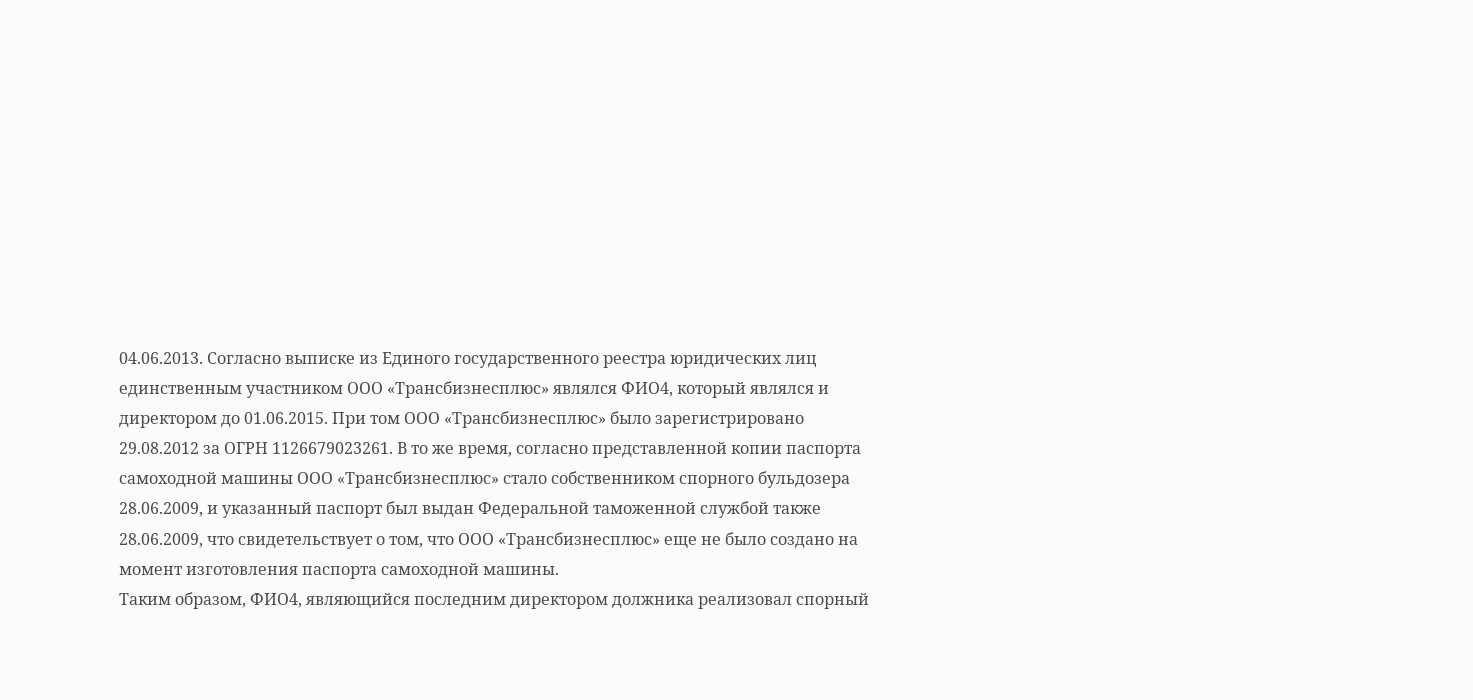04.06.2013. Согласно выписке из Единого государственного реестра юридических лиц единственным участником ООО «Трансбизнесплюс» являлся ФИО4, который являлся и директором до 01.06.2015. При том ООО «Трансбизнесплюс» было зарегистрировано
29.08.2012 за ОГРН 1126679023261. В то же время, согласно представленной копии паспорта самоходной машины ООО «Трансбизнесплюс» стало собственником спорного бульдозера 28.06.2009, и указанный паспорт был выдан Федеральной таможенной службой также 28.06.2009, что свидетельствует о том, что ООО «Трансбизнесплюс» еще не было создано на момент изготовления паспорта самоходной машины.
Таким образом, ФИО4, являющийся последним директором должника реализовал спорный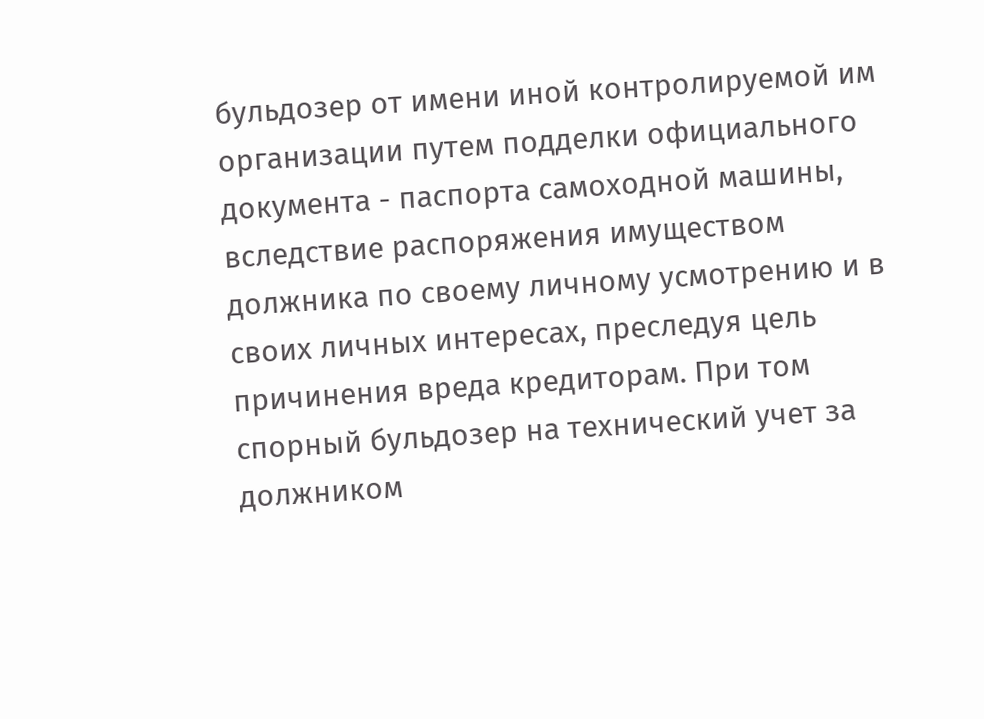бульдозер от имени иной контролируемой им организации путем подделки официального документа - паспорта самоходной машины, вследствие распоряжения имуществом должника по своему личному усмотрению и в своих личных интересах, преследуя цель причинения вреда кредиторам. При том спорный бульдозер на технический учет за должником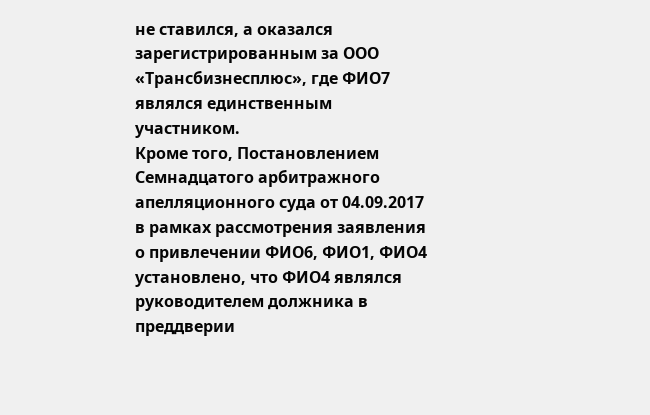не ставился, а оказался зарегистрированным за ООО «Трансбизнесплюс», где ФИО7 являлся единственным участником.
Кроме того, Постановлением Семнадцатого арбитражного апелляционного суда от 04.09.2017 в рамках рассмотрения заявления о привлечении ФИО6, ФИО1, ФИО4 установлено, что ФИО4 являлся руководителем должника в преддверии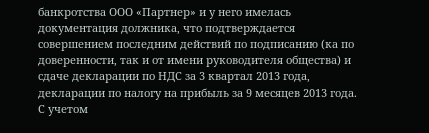банкротства ООО «Партнер» и у него имелась документация должника, что подтверждается совершением последним действий по подписанию (ка по доверенности, так и от имени руководителя общества) и сдаче декларации по НДС за 3 квартал 2013 года, декларации по налогу на прибыль за 9 месяцев 2013 года.
С учетом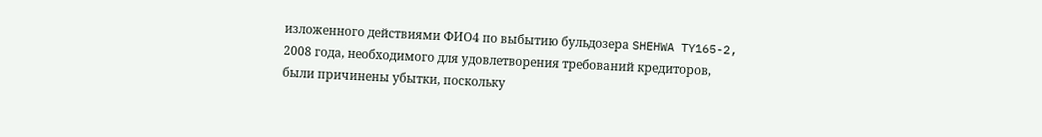изложенного действиями ФИО4 по выбытию бульдозера SHEHWA TY165-2, 2008 года, необходимого для удовлетворения требований кредиторов, были причинены убытки, поскольку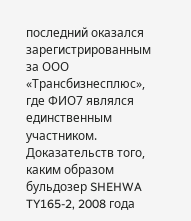последний оказался зарегистрированным за ООО «Трансбизнесплюс», где ФИО7 являлся единственным участником.
Доказательств того, каким образом бульдозер SHEHWA TY165-2, 2008 года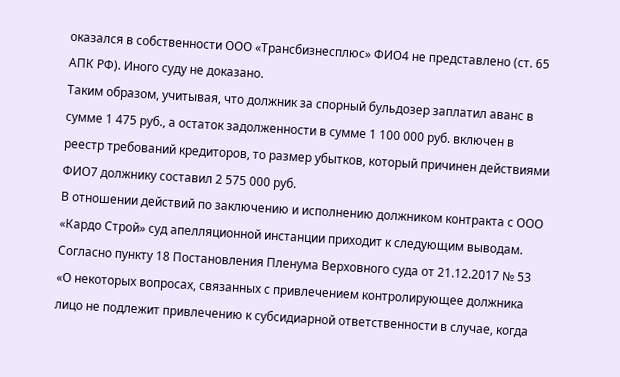оказался в собственности ООО «Трансбизнесплюс» ФИО4 не представлено (ст. 65 АПК РФ). Иного суду не доказано.
Таким образом, учитывая, что должник за спорный бульдозер заплатил аванс в сумме 1 475 руб., а остаток задолженности в сумме 1 100 000 руб. включен в реестр требований кредиторов, то размер убытков, который причинен действиями ФИО7 должнику составил 2 575 000 руб.
В отношении действий по заключению и исполнению должником контракта с ООО «Кардо Строй» суд апелляционной инстанции приходит к следующим выводам.
Согласно пункту 18 Постановления Пленума Верховного суда от 21.12.2017 № 53 «О некоторых вопросах, связанных с привлечением контролирующее должника лицо не подлежит привлечению к субсидиарной ответственности в случае, когда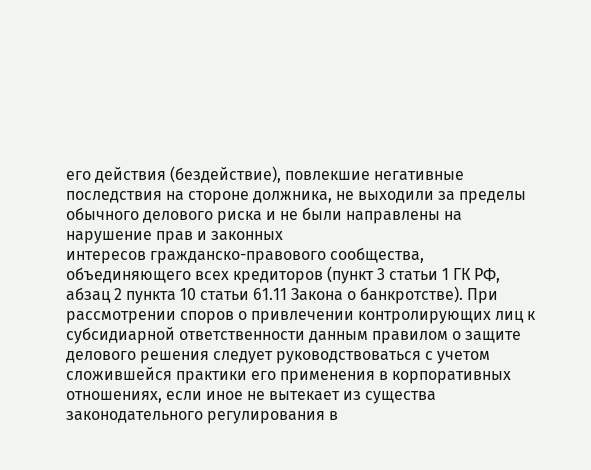его действия (бездействие), повлекшие негативные последствия на стороне должника, не выходили за пределы обычного делового риска и не были направлены на нарушение прав и законных
интересов гражданско-правового сообщества, объединяющего всех кредиторов (пункт 3 статьи 1 ГК РФ, абзац 2 пункта 10 статьи 61.11 Закона о банкротстве). При рассмотрении споров о привлечении контролирующих лиц к субсидиарной ответственности данным правилом о защите делового решения следует руководствоваться с учетом сложившейся практики его применения в корпоративных отношениях, если иное не вытекает из существа законодательного регулирования в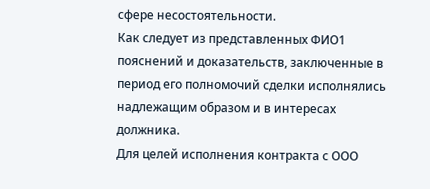сфере несостоятельности.
Как следует из представленных ФИО1 пояснений и доказательств, заключенные в период его полномочий сделки исполнялись надлежащим образом и в интересах должника.
Для целей исполнения контракта с ООО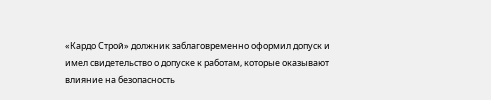«Кардо Строй» должник заблаговременно оформил допуск и имел свидетельство о допуске к работам, которые оказывают влияние на безопасность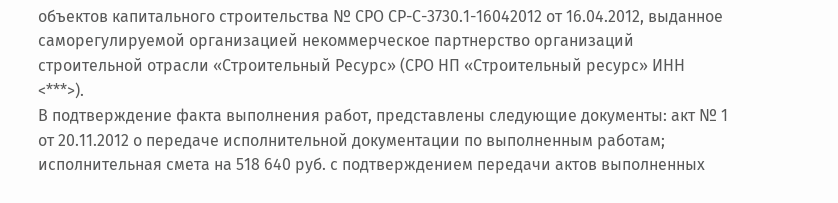объектов капитального строительства № СРО СР-С-3730.1-16042012 от 16.04.2012, выданное саморегулируемой организацией некоммерческое партнерство организаций строительной отрасли «Строительный Ресурс» (СРО НП «Строительный ресурс» ИНН <***>).
В подтверждение факта выполнения работ, представлены следующие документы: акт № 1 от 20.11.2012 о передаче исполнительной документации по выполненным работам; исполнительная смета на 518 640 руб. с подтверждением передачи актов выполненных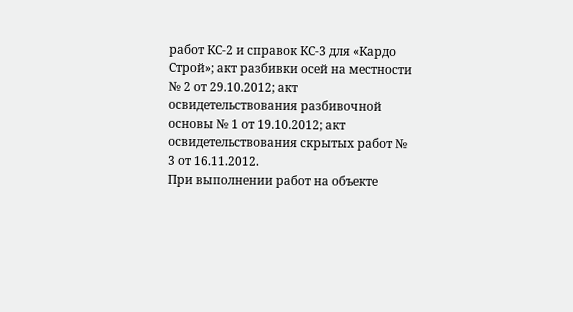работ КС-2 и справок КС-3 для «Кардо Строй»; акт разбивки осей на местности № 2 от 29.10.2012; акт освидетельствования разбивочной основы № 1 от 19.10.2012; акт освидетельствования скрытых работ № 3 от 16.11.2012.
При выполнении работ на объекте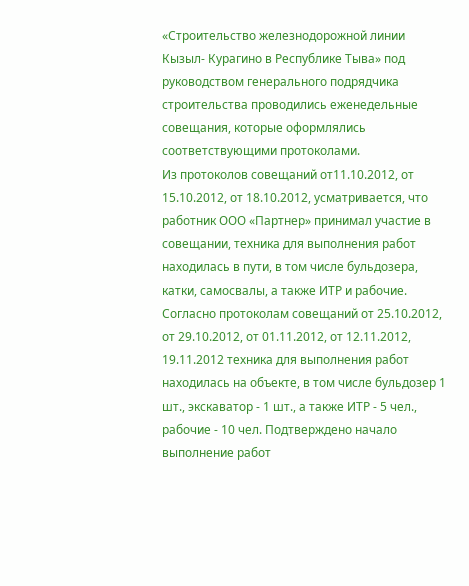«Строительство железнодорожной линии Кызыл- Курагино в Республике Тыва» под руководством генерального подрядчика строительства проводились еженедельные совещания, которые оформлялись соответствующими протоколами.
Из протоколов совещаний от11.10.2012, от 15.10.2012, от 18.10.2012, усматривается, что работник ООО «Партнер» принимал участие в совещании, техника для выполнения работ находилась в пути, в том числе бульдозера, катки, самосвалы, а также ИТР и рабочие.
Согласно протоколам совещаний от 25.10.2012, от 29.10.2012, от 01.11.2012, от 12.11.2012, 19.11.2012 техника для выполнения работ находилась на объекте, в том числе бульдозер 1 шт., экскаватор - 1 шт., а также ИТР - 5 чел., рабочие - 10 чел. Подтверждено начало выполнение работ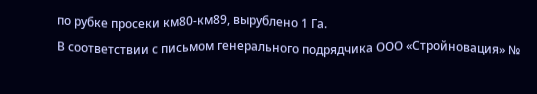по рубке просеки км80-км89, вырублено 1 Га.
В соответствии с письмом генерального подрядчика ООО «Стройновация» №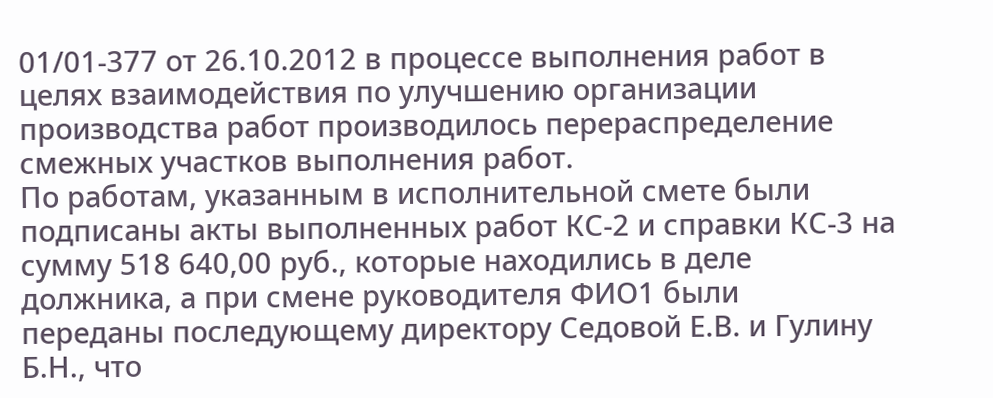01/01-377 от 26.10.2012 в процессе выполнения работ в целях взаимодействия по улучшению организации производства работ производилось перераспределение смежных участков выполнения работ.
По работам, указанным в исполнительной смете были подписаны акты выполненных работ КС-2 и справки КС-3 на сумму 518 640,00 руб., которые находились в деле должника, а при смене руководителя ФИО1 были
переданы последующему директору Седовой Е.В. и Гулину Б.Н., что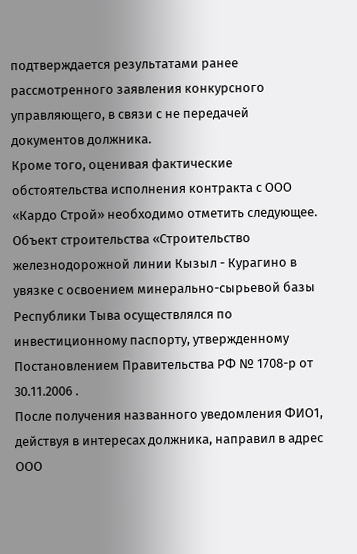подтверждается результатами ранее рассмотренного заявления конкурсного управляющего, в связи с не передачей документов должника.
Кроме того, оценивая фактические обстоятельства исполнения контракта с ООО «Кардо Строй» необходимо отметить следующее.
Объект строительства «Строительство железнодорожной линии Кызыл - Курагино в увязке с освоением минерально-сырьевой базы Республики Тыва осуществлялся по инвестиционному паспорту, утвержденному Постановлением Правительства РФ № 1708-р от 30.11.2006 .
После получения названного уведомления ФИО1, действуя в интересах должника, направил в адрес ООО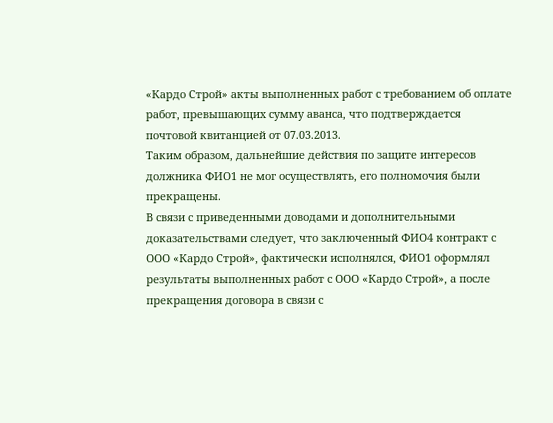«Кардо Строй» акты выполненных работ с требованием об оплате работ, превышающих сумму аванса, что подтверждается почтовой квитанцией от 07.03.2013.
Таким образом, дальнейшие действия по защите интересов должника ФИО1 не мог осуществлять, его полномочия были прекращены.
В связи с приведенными доводами и дополнительными доказательствами следует, что заключенный ФИО4 контракт с ООО «Кардо Строй», фактически исполнялся, ФИО1 оформлял результаты выполненных работ с ООО «Кардо Строй», а после прекращения договора в связи с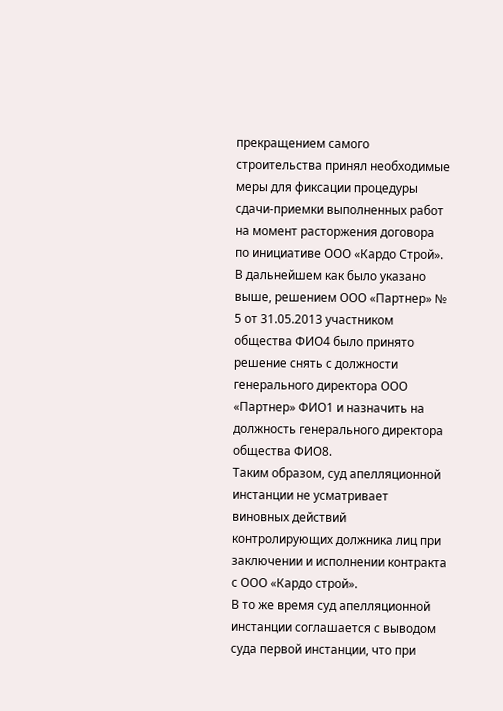прекращением самого строительства принял необходимые меры для фиксации процедуры сдачи-приемки выполненных работ на момент расторжения договора по инициативе ООО «Кардо Строй».
В дальнейшем как было указано выше, решением ООО «Партнер» № 5 от 31.05.2013 участником общества ФИО4 было принято решение снять с должности генерального директора ООО «Партнер» ФИО1 и назначить на должность генерального директора общества ФИО8.
Таким образом, суд апелляционной инстанции не усматривает виновных действий контролирующих должника лиц при заключении и исполнении контракта с ООО «Кардо строй».
В то же время суд апелляционной инстанции соглашается с выводом суда первой инстанции, что при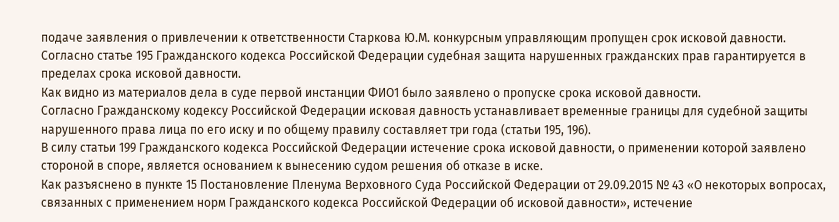подаче заявления о привлечении к ответственности Старкова Ю.М. конкурсным управляющим пропущен срок исковой давности.
Согласно статье 195 Гражданского кодекса Российской Федерации судебная защита нарушенных гражданских прав гарантируется в пределах срока исковой давности.
Как видно из материалов дела в суде первой инстанции ФИО1 было заявлено о пропуске срока исковой давности.
Согласно Гражданскому кодексу Российской Федерации исковая давность устанавливает временные границы для судебной защиты нарушенного права лица по его иску и по общему правилу составляет три года (статьи 195, 196).
В силу статьи 199 Гражданского кодекса Российской Федерации истечение срока исковой давности, о применении которой заявлено стороной в споре, является основанием к вынесению судом решения об отказе в иске.
Как разъяснено в пункте 15 Постановление Пленума Верховного Суда Российской Федерации от 29.09.2015 № 43 «О некоторых вопросах, связанных с применением норм Гражданского кодекса Российской Федерации об исковой давности», истечение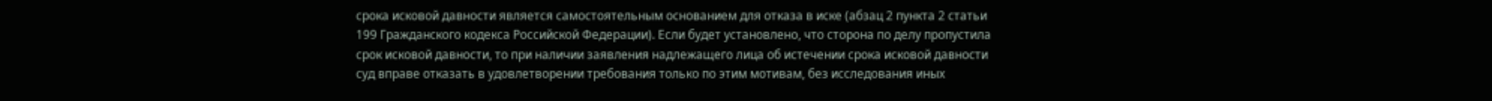срока исковой давности является самостоятельным основанием для отказа в иске (абзац 2 пункта 2 статьи 199 Гражданского кодекса Российской Федерации). Если будет установлено, что сторона по делу пропустила срок исковой давности, то при наличии заявления надлежащего лица об истечении срока исковой давности суд вправе отказать в удовлетворении требования только по этим мотивам, без исследования иных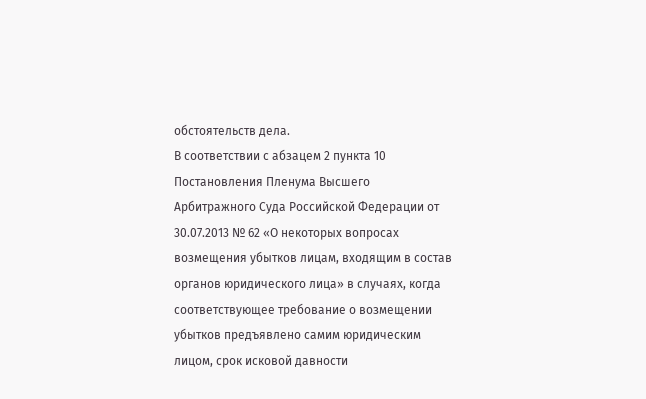обстоятельств дела.
В соответствии с абзацем 2 пункта 10 Постановления Пленума Высшего Арбитражного Суда Российской Федерации от 30.07.2013 № 62 «О некоторых вопросах возмещения убытков лицам, входящим в состав органов юридического лица» в случаях, когда соответствующее требование о возмещении убытков предъявлено самим юридическим лицом, срок исковой давности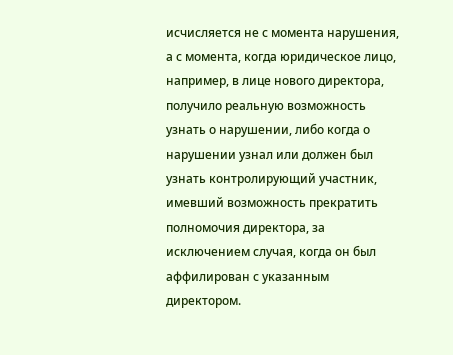исчисляется не с момента нарушения, а с момента, когда юридическое лицо, например, в лице нового директора, получило реальную возможность узнать о нарушении, либо когда о нарушении узнал или должен был узнать контролирующий участник, имевший возможность прекратить полномочия директора, за исключением случая, когда он был аффилирован с указанным директором.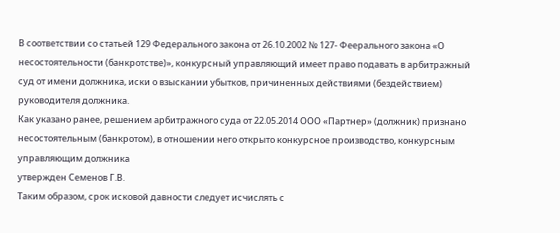В соответствии со статьей 129 Федерального закона от 26.10.2002 № 127- Феерального закона «О несостоятельности (банкротстве)», конкурсный управляющий имеет право подавать в арбитражный суд от имени должника, иски о взыскании убытков, причиненных действиями (бездействием) руководителя должника.
Как указано ранее, решением арбитражного суда от 22.05.2014 ООО «Партнер» (должник) признано несостоятельным (банкротом), в отношении него открыто конкурсное производство, конкурсным управляющим должника
утвержден Семенов Г.В.
Таким образом, срок исковой давности следует исчислять с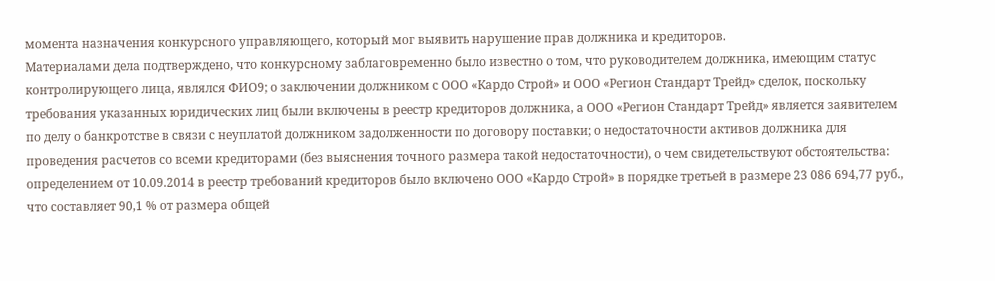момента назначения конкурсного управляющего, который мог выявить нарушение прав должника и кредиторов.
Материалами дела подтверждено, что конкурсному заблаговременно было известно о том, что руководителем должника, имеющим статус контролирующего лица, являлся ФИО9; о заключении должником с ООО «Кардо Строй» и ООО «Регион Стандарт Трейд» сделок, поскольку требования указанных юридических лиц были включены в реестр кредиторов должника, а ООО «Регион Стандарт Трейд» является заявителем по делу о банкротстве в связи с неуплатой должником задолженности по договору поставки; о недостаточности активов должника для проведения расчетов со всеми кредиторами (без выяснения точного размера такой недостаточности), о чем свидетельствуют обстоятельства: определением от 10.09.2014 в реестр требований кредиторов было включено ООО «Кардо Строй» в порядке третьей в размере 23 086 694,77 руб., что составляет 90,1 % от размера общей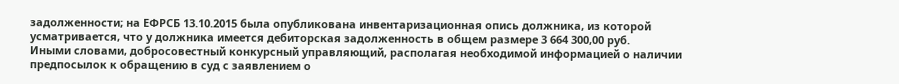задолженности; на ЕФРСБ 13.10.2015 была опубликована инвентаризационная опись должника, из которой усматривается, что у должника имеется дебиторская задолженность в общем размере 3 664 300,00 руб.
Иными словами, добросовестный конкурсный управляющий, располагая необходимой информацией о наличии предпосылок к обращению в суд с заявлением о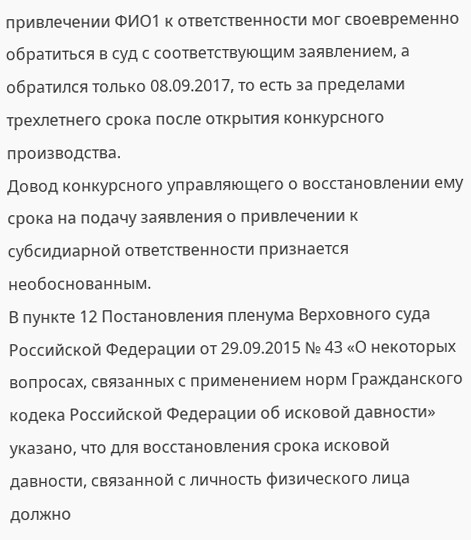привлечении ФИО1 к ответственности мог своевременно обратиться в суд с соответствующим заявлением, а обратился только 08.09.2017, то есть за пределами трехлетнего срока после открытия конкурсного производства.
Довод конкурсного управляющего о восстановлении ему срока на подачу заявления о привлечении к субсидиарной ответственности признается необоснованным.
В пункте 12 Постановления пленума Верховного суда Российской Федерации от 29.09.2015 № 43 «О некоторых вопросах, связанных с применением норм Гражданского кодека Российской Федерации об исковой давности» указано, что для восстановления срока исковой давности, связанной с личность физического лица должно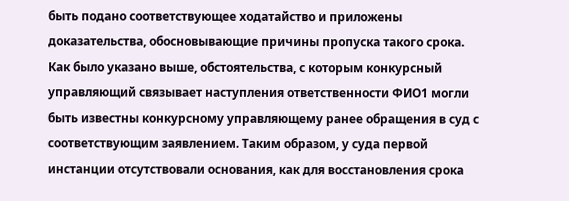быть подано соответствующее ходатайство и приложены доказательства, обосновывающие причины пропуска такого срока.
Как было указано выше, обстоятельства, с которым конкурсный управляющий связывает наступления ответственности ФИО1 могли быть известны конкурсному управляющему ранее обращения в суд с соответствующим заявлением. Таким образом, у суда первой инстанции отсутствовали основания, как для восстановления срока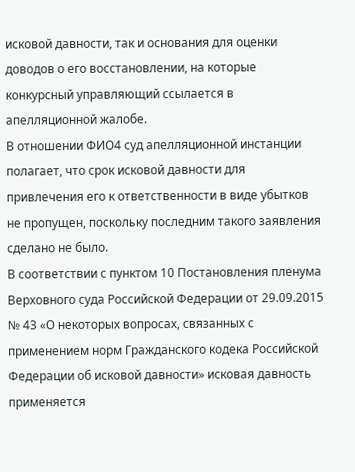исковой давности, так и основания для оценки доводов о его восстановлении, на которые конкурсный управляющий ссылается в апелляционной жалобе.
В отношении ФИО4 суд апелляционной инстанции полагает, что срок исковой давности для привлечения его к ответственности в виде убытков
не пропущен, поскольку последним такого заявления сделано не было.
В соответствии с пунктом 10 Постановления пленума Верховного суда Российской Федерации от 29.09.2015 № 43 «О некоторых вопросах, связанных с применением норм Гражданского кодека Российской Федерации об исковой давности» исковая давность применяется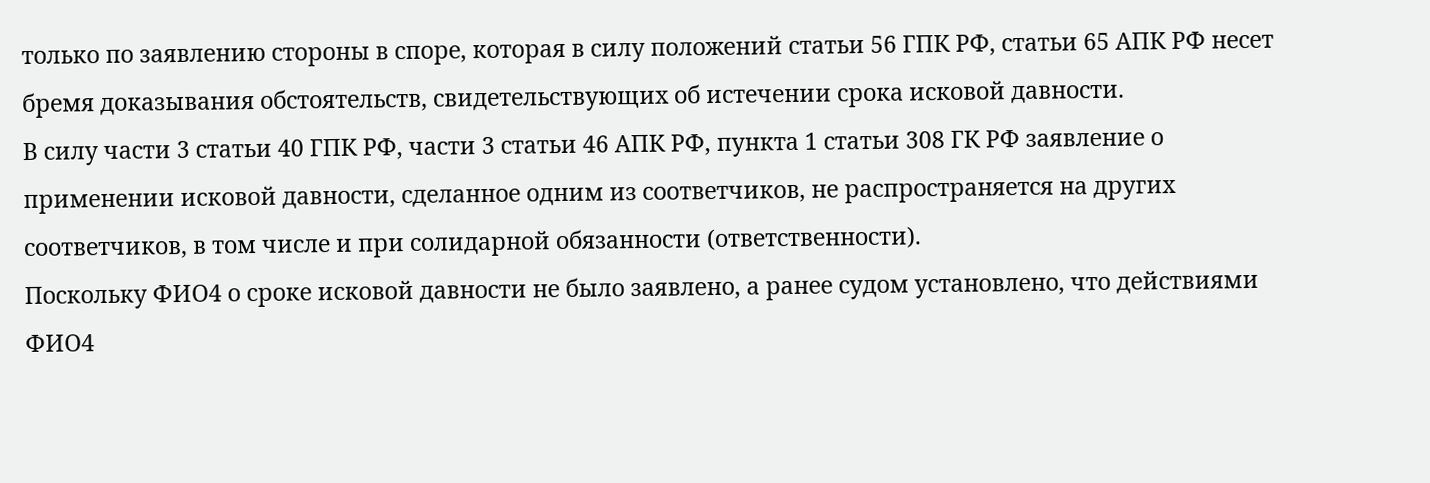только по заявлению стороны в споре, которая в силу положений статьи 56 ГПК РФ, статьи 65 АПК РФ несет бремя доказывания обстоятельств, свидетельствующих об истечении срока исковой давности.
В силу части 3 статьи 40 ГПК РФ, части 3 статьи 46 АПК РФ, пункта 1 статьи 308 ГК РФ заявление о применении исковой давности, сделанное одним из соответчиков, не распространяется на других соответчиков, в том числе и при солидарной обязанности (ответственности).
Поскольку ФИО4 о сроке исковой давности не было заявлено, а ранее судом установлено, что действиями ФИО4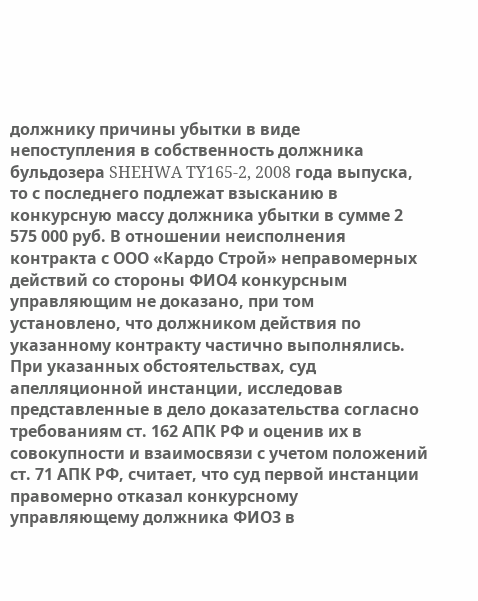должнику причины убытки в виде непоступления в собственность должника бульдозера SHEHWA TY165-2, 2008 года выпуска, то с последнего подлежат взысканию в конкурсную массу должника убытки в сумме 2 575 000 руб. В отношении неисполнения контракта с ООО «Кардо Строй» неправомерных действий со стороны ФИО4 конкурсным управляющим не доказано, при том установлено, что должником действия по указанному контракту частично выполнялись.
При указанных обстоятельствах, суд апелляционной инстанции, исследовав представленные в дело доказательства согласно требованиям ст. 162 АПК РФ и оценив их в совокупности и взаимосвязи с учетом положений ст. 71 АПК РФ, считает, что суд первой инстанции правомерно отказал конкурсному управляющему должника ФИО3 в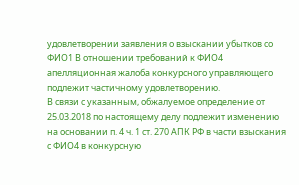удовлетворении заявления о взыскании убытков со ФИО1 В отношении требований к ФИО4 апелляционная жалоба конкурсного управляющего подлежит частичному удовлетворению.
В связи с указанным, обжалуемое определение от 25.03.2018 по настоящему делу подлежит изменению на основании п. 4 ч. 1 ст. 270 АПК РФ в части взыскания с ФИО4 в конкурсную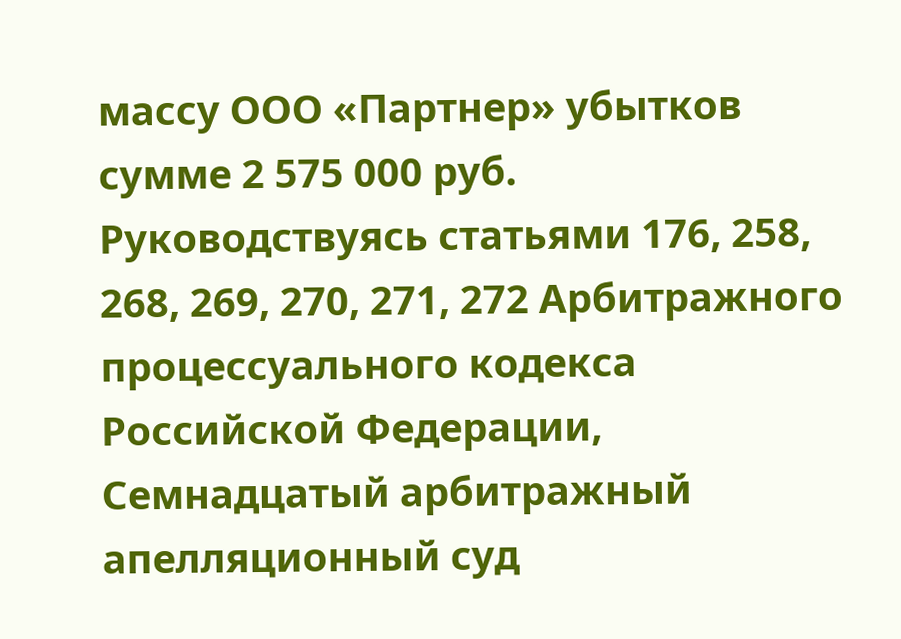массу ООО «Партнер» убытков сумме 2 575 000 руб.
Руководствуясь статьями 176, 258, 268, 269, 270, 271, 272 Арбитражного процессуального кодекса Российской Федерации, Семнадцатый арбитражный апелляционный суд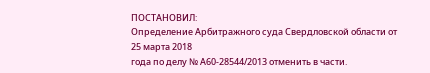ПОСТАНОВИЛ:
Определение Арбитражного суда Свердловской области от 25 марта 2018
года по делу № А60-28544/2013 отменить в части.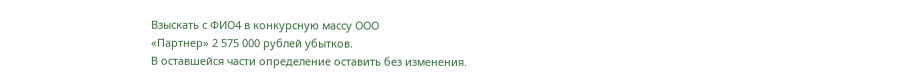Взыскать с ФИО4 в конкурсную массу ООО
«Партнер» 2 575 000 рублей убытков.
В оставшейся части определение оставить без изменения.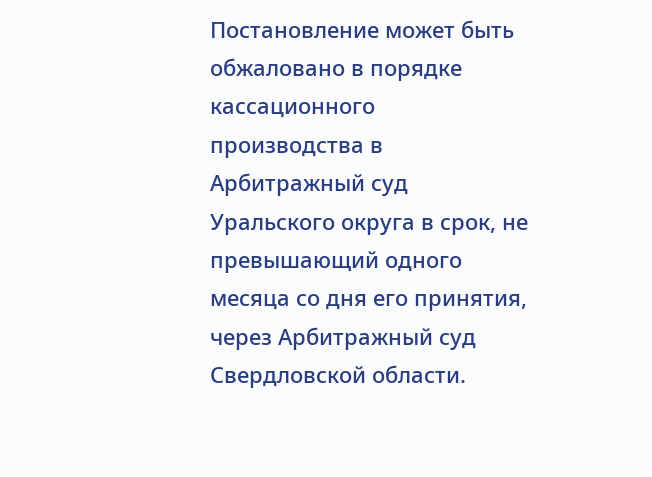Постановление может быть обжаловано в порядке кассационного
производства в Арбитражный суд Уральского округа в срок, не превышающий одного месяца со дня его принятия, через Арбитражный суд Свердловской области.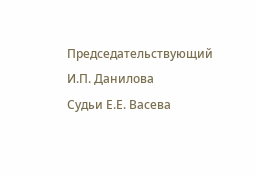Председательствующий И.П. Данилова
Судьи Е.Е. Васева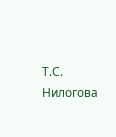Т.С. Нилогова